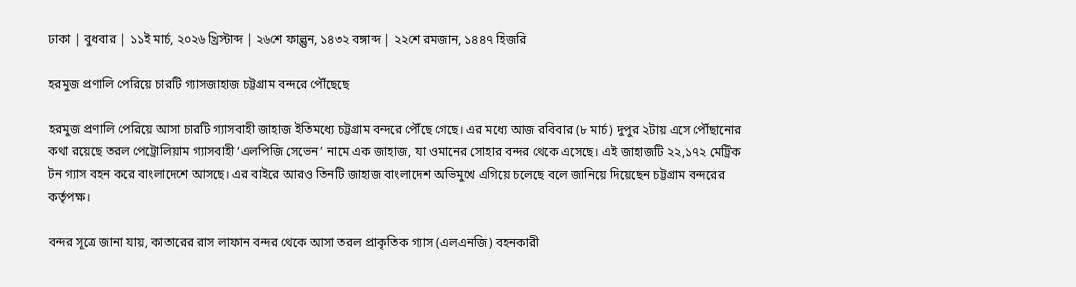ঢাকা | বুধবার | ১১ই মার্চ, ২০২৬ খ্রিস্টাব্দ | ২৬শে ফাল্গুন, ১৪৩২ বঙ্গাব্দ | ২২শে রমজান, ১৪৪৭ হিজরি

হরমুজ প্রণালি পেরিয়ে চারটি গ্যাসজাহাজ চট্টগ্রাম বন্দরে পৌঁছেছে

হরমুজ প্রণালি পেরিয়ে আসা চারটি গ্যাসবাহী জাহাজ ইতিমধ্যে চট্টগ্রাম বন্দরে পৌঁছে গেছে। এর মধ্যে আজ রবিবার (৮ মার্চ) দুপুর ২টায় এসে পৌঁছানোর কথা রয়েছে তরল পেট্রোলিয়াম গ্যাসবাহী ‘এলপিজি সেভেন’ নামে এক জাহাজ, যা ওমানের সোহার বন্দর থেকে এসেছে। এই জাহাজটি ২২,১৭২ মেট্রিক টন গ্যাস বহন করে বাংলাদেশে আসছে। এর বাইরে আরও তিনটি জাহাজ বাংলাদেশ অভিমুখে এগিয়ে চলেছে বলে জানিয়ে দিয়েছেন চট্টগ্রাম বন্দরের কর্তৃপক্ষ।

বন্দর সূত্রে জানা যায়, কাতারের রাস লাফান বন্দর থেকে আসা তরল প্রাকৃতিক গ্যাস (এলএনজি) বহনকারী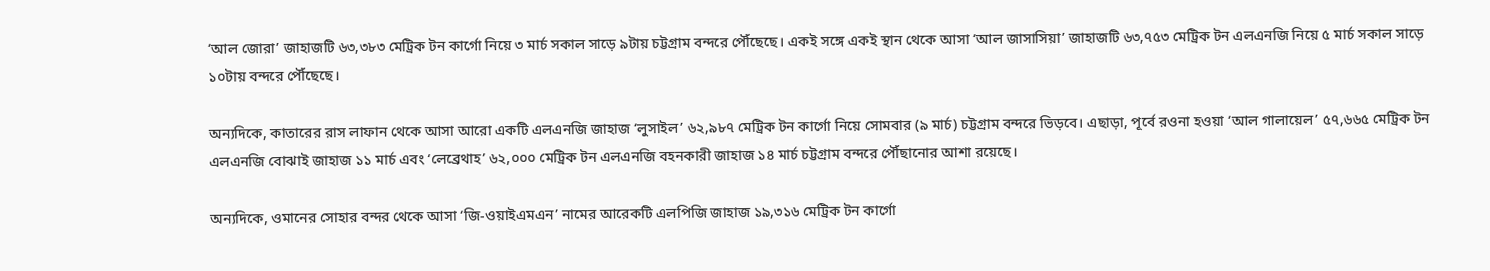‘আল জোরা’ জাহাজটি ৬৩,৩৮৩ মেট্রিক টন কার্গো নিয়ে ৩ মার্চ সকাল সাড়ে ৯টায় চট্টগ্রাম বন্দরে পৌঁছেছে। একই সঙ্গে একই স্থান থেকে আসা ‘আল জাসাসিয়া’ জাহাজটি ৬৩,৭৫৩ মেট্রিক টন এলএনজি নিয়ে ৫ মার্চ সকাল সাড়ে ১০টায় বন্দরে পৌঁছেছে।

অন্যদিকে, কাতারের রাস লাফান থেকে আসা আরো একটি এলএনজি জাহাজ ‘লুসাইল’ ৬২,৯৮৭ মেট্রিক টন কার্গো নিয়ে সোমবার (৯ মার্চ) চট্টগ্রাম বন্দরে ভিড়বে। এছাড়া, পূর্বে রওনা হওয়া ‘আল গালায়েল’ ৫৭,৬৬৫ মেট্রিক টন এলএনজি বোঝাই জাহাজ ১১ মার্চ এবং ‘লেব্রেথাহ’ ৬২,০০০ মেট্রিক টন এলএনজি বহনকারী জাহাজ ১৪ মার্চ চট্টগ্রাম বন্দরে পৌঁছানোর আশা রয়েছে।

অন্যদিকে, ওমানের সোহার বন্দর থেকে আসা ‘জি-ওয়াইএমএন’ নামের আরেকটি এলপিজি জাহাজ ১৯,৩১৬ মেট্রিক টন কার্গো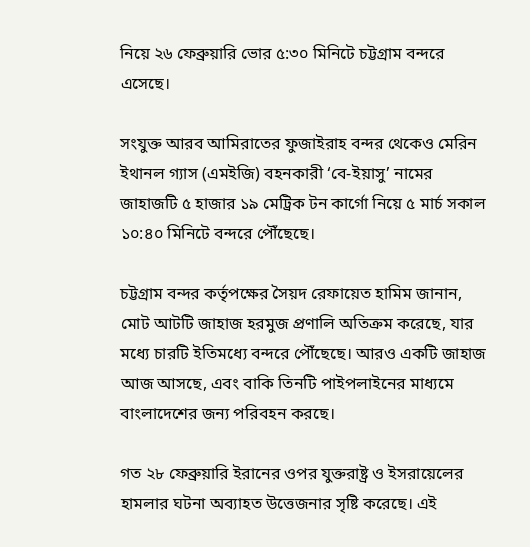নিয়ে ২৬ ফেব্রুয়ারি ভোর ৫:৩০ মিনিটে চট্টগ্রাম বন্দরে এসেছে।

সংযুক্ত আরব আমিরাতের ফুজাইরাহ বন্দর থেকেও মেরিন ইথানল গ্যাস (এমইজি) বহনকারী ‘বে-ইয়াসু’ নামের জাহাজটি ৫ হাজার ১৯ মেট্রিক টন কার্গো নিয়ে ৫ মার্চ সকাল ১০:৪০ মিনিটে বন্দরে পৌঁছেছে।

চট্টগ্রাম বন্দর কর্তৃপক্ষের সৈয়দ রেফায়েত হামিম জানান, মোট আটটি জাহাজ হরমুজ প্রণালি অতিক্রম করেছে, যার মধ্যে চারটি ইতিমধ্যে বন্দরে পৌঁছেছে। আরও একটি জাহাজ আজ আসছে, এবং বাকি তিনটি পাইপলাইনের মাধ্যমে বাংলাদেশের জন্য পরিবহন করছে।

গত ২৮ ফেব্রুয়ারি ইরানের ওপর যুক্তরাষ্ট্র ও ইসরায়েলের হামলার ঘটনা অব্যাহত উত্তেজনার সৃষ্টি করেছে। এই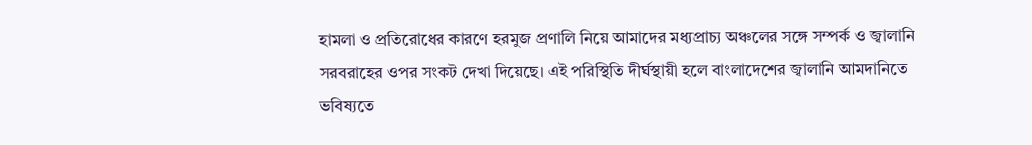হামলা ও প্রতিরোধের কারণে হরমুজ প্রণালি নিয়ে আমাদের মধ্যপ্রাচ্য অঞ্চলের সঙ্গে সম্পর্ক ও জ্বালানি সরবরাহের ওপর সংকট দেখা দিয়েছে। এই পরিস্থিতি দীর্ঘস্থায়ী হলে বাংলাদেশের জ্বালানি আমদানিতে ভবিষ্যতে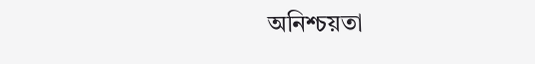অনিশ্চয়তা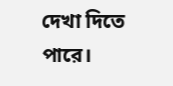দেখা দিতে পারে।